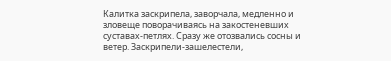Калитка заскрипела, заворчала, медленно и зловеще поворачиваясь на закостеневших суставах-петлях. Сразу же отозвались сосны и ветер. Заскрипели-зашелестели,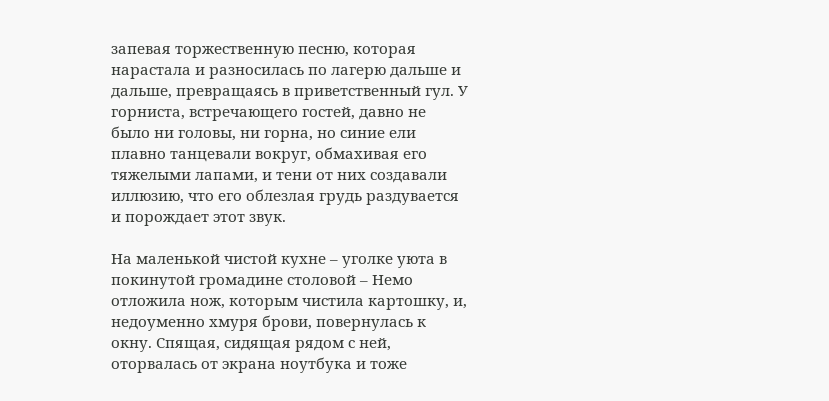запевая торжественную песню, которая нарастала и разносилась по лагерю дальше и дальше, превращаясь в приветственный гул. У горниста, встречающего гостей, давно не было ни головы, ни горна, но синие ели плавно танцевали вокруг, обмахивая его тяжелыми лапами, и тени от них создавали иллюзию, что его облезлая грудь раздувается и порождает этот звук.

На маленькой чистой кухне – уголке уюта в покинутой громадине столовой – Немо отложила нож, которым чистила картошку, и, недоуменно хмуря брови, повернулась к окну. Спящая, сидящая рядом с ней, оторвалась от экрана ноутбука и тоже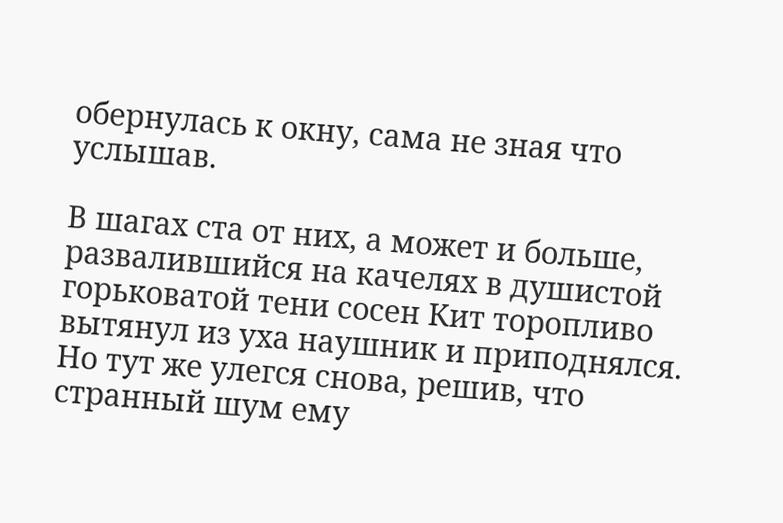обернулась к окну, сама не зная что услышав.

В шагах ста от них, а может и больше, развалившийся на качелях в душистой горьковатой тени сосен Кит торопливо вытянул из уха наушник и приподнялся. Но тут же улегся снова, решив, что странный шум ему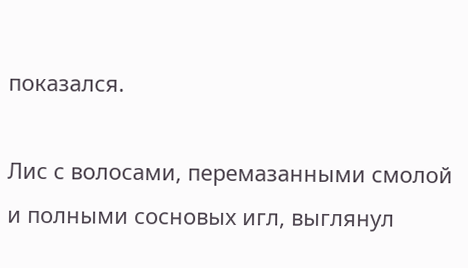показался.

Лис с волосами, перемазанными смолой и полными сосновых игл, выглянул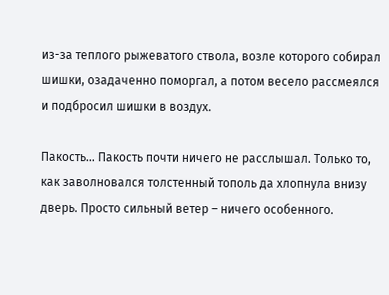из-за теплого рыжеватого ствола, возле которого собирал шишки, озадаченно поморгал, а потом весело рассмеялся и подбросил шишки в воздух.

Пакость… Пакость почти ничего не расслышал. Только то, как заволновался толстенный тополь да хлопнула внизу дверь. Просто сильный ветер – ничего особенного.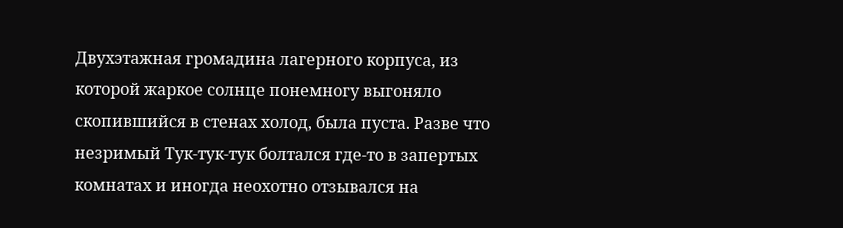Двухэтажная громадина лагерного корпуса, из которой жаркое солнце понемногу выгоняло скопившийся в стенах холод, была пуста. Разве что незримый Тук-тук-тук болтался где-то в запертых комнатах и иногда неохотно отзывался на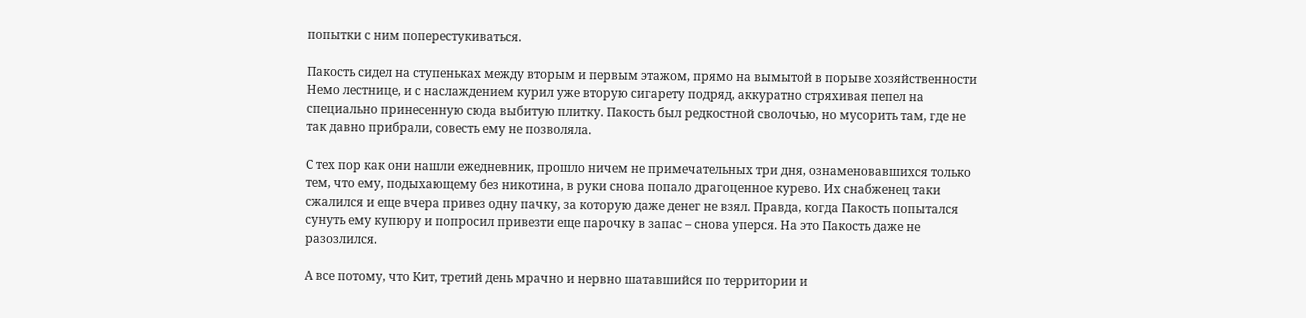попытки с ним поперестукиваться.

Пакость сидел на ступеньках между вторым и первым этажом, прямо на вымытой в порыве хозяйственности Немо лестнице, и с наслаждением курил уже вторую сигарету подряд, аккуратно стряхивая пепел на специально принесенную сюда выбитую плитку. Пакость был редкостной сволочью, но мусорить там, где не так давно прибрали, совесть ему не позволяла.

С тех пор как они нашли ежедневник, прошло ничем не примечательных три дня, ознаменовавшихся только тем, что ему, подыхающему без никотина, в руки снова попало драгоценное курево. Их снабженец таки сжалился и еще вчера привез одну пачку, за которую даже денег не взял. Правда, когда Пакость попытался сунуть ему купюру и попросил привезти еще парочку в запас – снова уперся. На это Пакость даже не разозлился.

А все потому, что Кит, третий день мрачно и нервно шатавшийся по территории и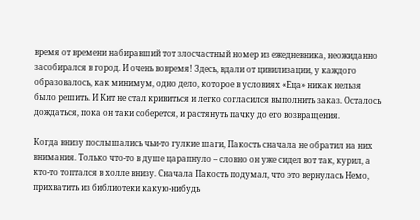время от времени набиравший тот злосчастный номер из ежедневника, неожиданно засобирался в город. И очень вовремя! Здесь, вдали от цивилизации, у каждого образовалось, как минимум, одно дело, которое в условиях «Еца» никак нельзя было решить. И Кит не стал кривиться и легко согласился выполнить заказ. Осталось дождаться, пока он таки соберется, и растянуть пачку до его возвращения.

Когда внизу послышались чьи-то гулкие шаги, Пакость сначала не обратил на них внимания. Только что-то в душе царапнуло – словно он уже сидел вот так, курил, а кто-то топтался в холле внизу. Сначала Пакость подумал, что это вернулась Немо, прихватить из библиотеки какую-нибудь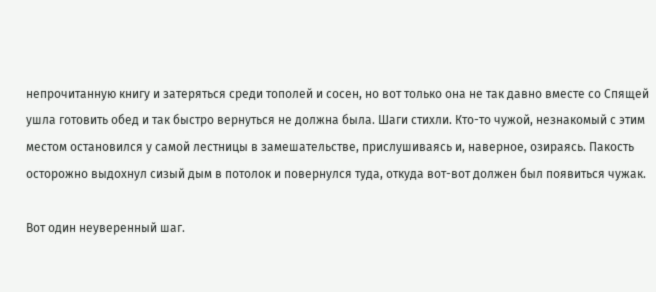непрочитанную книгу и затеряться среди тополей и сосен, но вот только она не так давно вместе со Спящей ушла готовить обед и так быстро вернуться не должна была. Шаги стихли. Кто-то чужой, незнакомый с этим местом остановился у самой лестницы в замешательстве, прислушиваясь и, наверное, озираясь. Пакость осторожно выдохнул сизый дым в потолок и повернулся туда, откуда вот-вот должен был появиться чужак.

Вот один неуверенный шаг.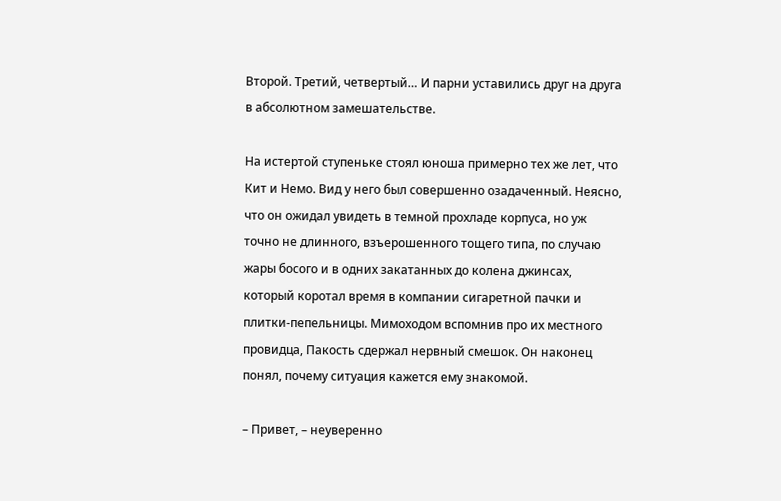Второй. Третий, четвертый… И парни уставились друг на друга в абсолютном замешательстве.

На истертой ступеньке стоял юноша примерно тех же лет, что Кит и Немо. Вид у него был совершенно озадаченный. Неясно, что он ожидал увидеть в темной прохладе корпуса, но уж точно не длинного, взъерошенного тощего типа, по случаю жары босого и в одних закатанных до колена джинсах, который коротал время в компании сигаретной пачки и плитки-пепельницы. Мимоходом вспомнив про их местного провидца, Пакость сдержал нервный смешок. Он наконец понял, почему ситуация кажется ему знакомой.

– Привет, – неуверенно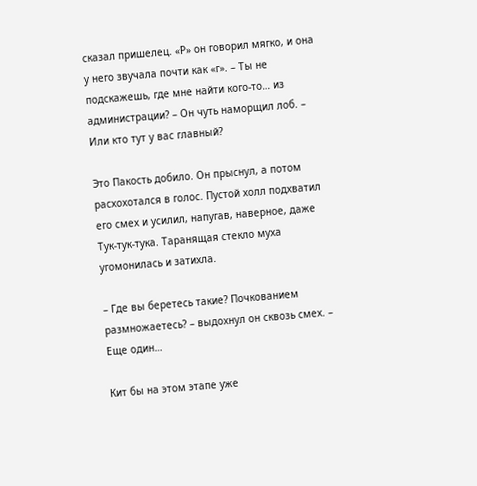сказал пришелец. «Р» он говорил мягко, и она у него звучала почти как «г». – Ты не подскажешь, где мне найти кого-то… из администрации? – Он чуть наморщил лоб. – Или кто тут у вас главный?

Это Пакость добило. Он прыснул, а потом расхохотался в голос. Пустой холл подхватил его смех и усилил, напугав, наверное, даже Тук-тук-тука. Таранящая стекло муха угомонилась и затихла.

– Где вы беретесь такие? Почкованием размножаетесь? – выдохнул он сквозь смех. – Еще один…

Кит бы на этом этапе уже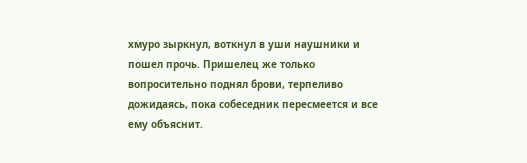хмуро зыркнул, воткнул в уши наушники и пошел прочь. Пришелец же только вопросительно поднял брови, терпеливо дожидаясь, пока собеседник пересмеется и все ему объяснит.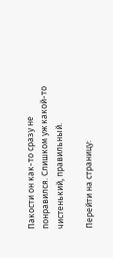Пакости он как-то сразу не понравился. Слишком уж какой-то чистенький, правильный.

Перейти на страницу: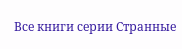Все книги серии Странные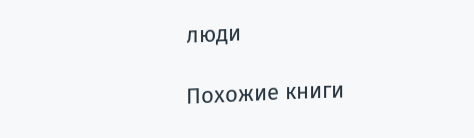люди

Похожие книги